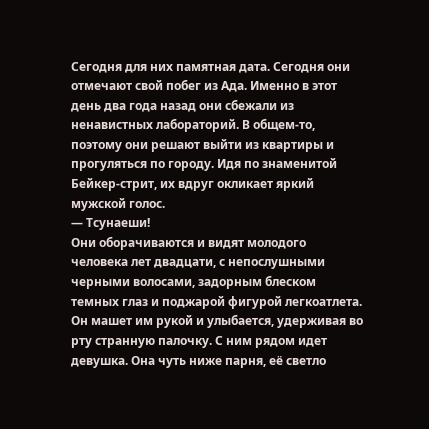Сегодня для них памятная дата. Сегодня они отмечают свой побег из Ада. Именно в этот день два года назад они сбежали из ненавистных лабораторий. В общем-то, поэтому они решают выйти из квартиры и прогуляться по городу. Идя по знаменитой Бейкер-стрит, их вдруг окликает яркий мужской голос.
— Тсунаеши!
Они оборачиваются и видят молодого человека лет двадцати, с непослушными черными волосами, задорным блеском темных глаз и поджарой фигурой легкоатлета. Он машет им рукой и улыбается, удерживая во рту странную палочку. С ним рядом идет девушка. Она чуть ниже парня, её светло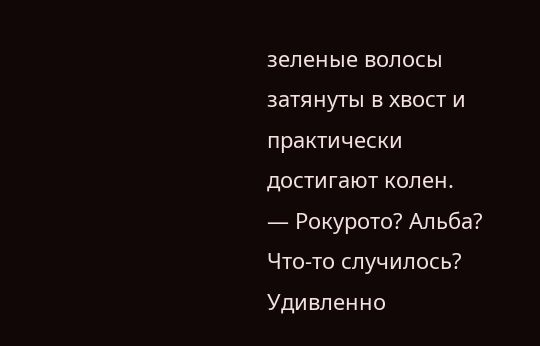зеленые волосы затянуты в хвост и практически достигают колен.
— Рокурото? Альба? Что-то случилось?
Удивленно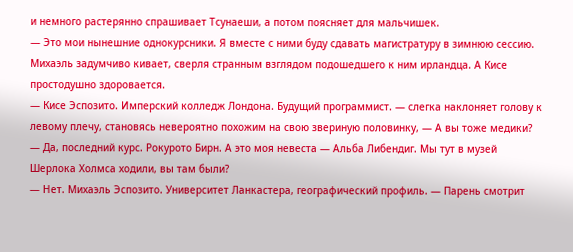и немного растерянно спрашивает Тсунаеши, а потом поясняет для мальчишек.
— Это мои нынешние однокурсники. Я вместе с ними буду сдавать магистратуру в зимнюю сессию.
Михаэль задумчиво кивает, сверля странным взглядом подошедшего к ним ирландца. А Кисе простодушно здоровается.
— Кисе Эспозито. Имперский колледж Лондона. Будущий программист. — слегка наклоняет голову к левому плечу, становясь невероятно похожим на свою звериную половинку, — А вы тоже медики?
— Да, последний курс. Рокурото Бирн. А это моя невеста — Альба Либендиг. Мы тут в музей Шерлока Холмса ходили, вы там были?
— Нет. Михаэль Эспозито. Университет Ланкастера, географический профиль. — Парень смотрит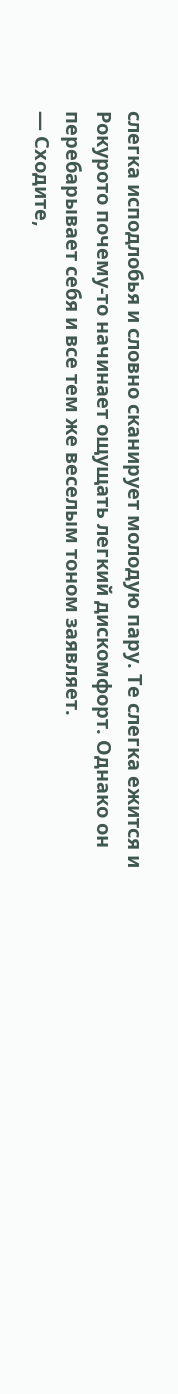слегка исподлобья и словно сканирует молодую пару. Те слегка ежится и Рокурото почему-то начинает ощущать легкий дискомфорт. Однако он перебарывает себя и все тем же веселым тоном заявляет.
— Сходите,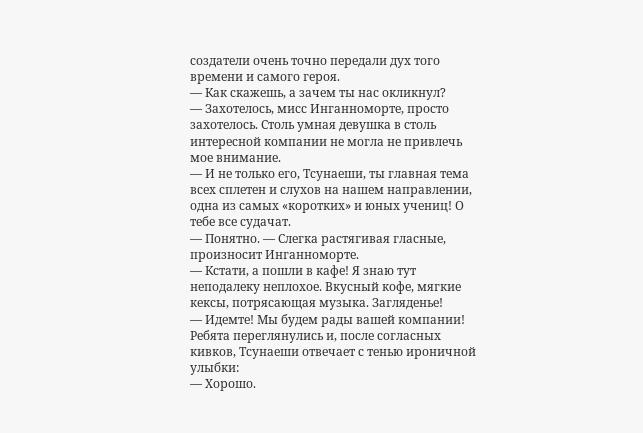создатели очень точно передали дух того времени и самого героя.
— Как скажешь, а зачем ты нас окликнул?
— Захотелось, мисс Инганноморте, просто захотелось. Столь умная девушка в столь интересной компании не могла не привлечь мое внимание.
— И не только его, Тсунаеши, ты главная тема всех сплетен и слухов на нашем направлении, одна из самых «коротких» и юных учениц! О тебе все судачат.
— Понятно. — Слегка растягивая гласные, произносит Инганноморте.
— Кстати, а пошли в кафе! Я знаю тут неподалеку неплохое. Вкусный кофе, мягкие кексы, потрясающая музыка. Загляденье!
— Идемте! Мы будем рады вашей компании!
Ребята переглянулись и, после согласных кивков, Тсунаеши отвечает с тенью ироничной улыбки:
— Хорошо.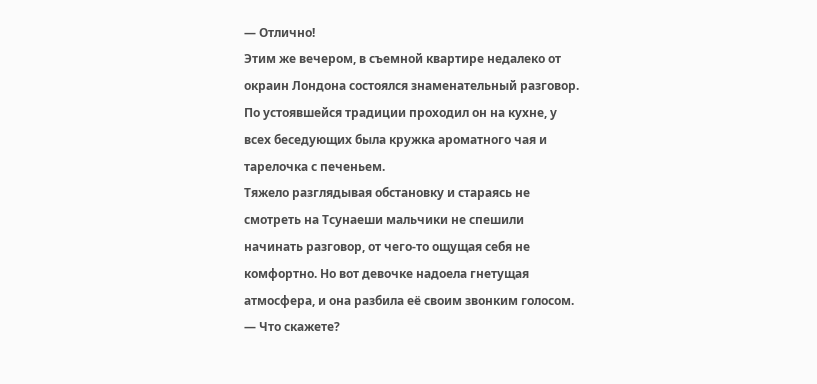— Отлично!
Этим же вечером, в съемной квартире недалеко от окраин Лондона состоялся знаменательный разговор. По устоявшейся традиции проходил он на кухне, у всех беседующих была кружка ароматного чая и тарелочка с печеньем.
Тяжело разглядывая обстановку и стараясь не смотреть на Тсунаеши мальчики не спешили начинать разговор, от чего-то ощущая себя не комфортно. Но вот девочке надоела гнетущая атмосфера, и она разбила её своим звонким голосом.
— Что скажете?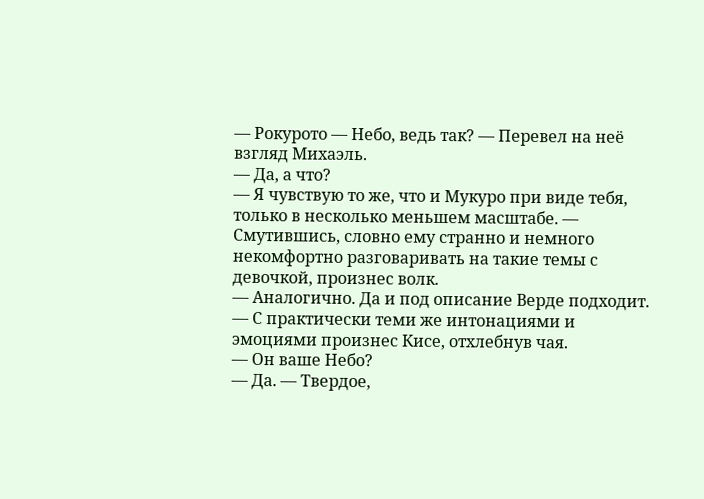— Рокурото — Небо, ведь так? — Перевел на неё взгляд Михаэль.
— Да, а что?
— Я чувствую то же, что и Мукуро при виде тебя, только в несколько меньшем масштабе. — Смутившись, словно ему странно и немного некомфортно разговаривать на такие темы с девочкой, произнес волк.
— Аналогично. Да и под описание Верде подходит. — С практически теми же интонациями и эмоциями произнес Кисе, отхлебнув чая.
— Он ваше Небо?
— Да. — Твердое,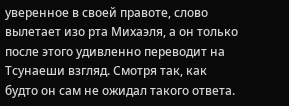уверенное в своей правоте, слово вылетает изо рта Михаэля, а он только после этого удивленно переводит на Тсунаеши взгляд. Смотря так, как будто он сам не ожидал такого ответа.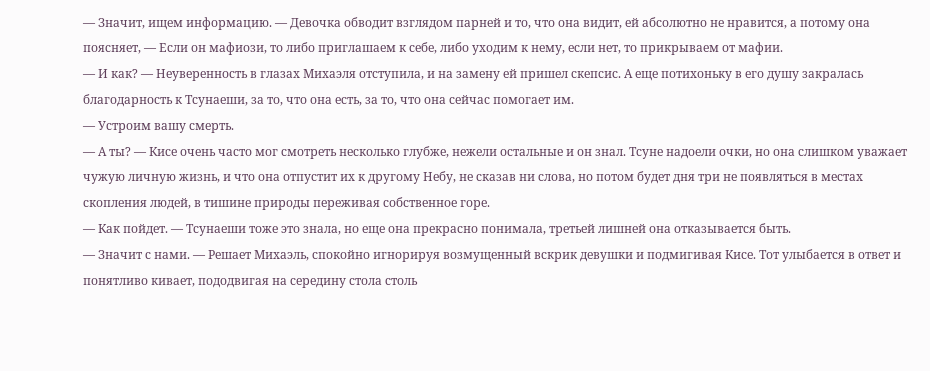— Значит, ищем информацию. — Девочка обводит взглядом парней и то, что она видит, ей абсолютно не нравится, а потому она поясняет, — Если он мафиози, то либо приглашаем к себе, либо уходим к нему, если нет, то прикрываем от мафии.
— И как? — Неуверенность в глазах Михаэля отступила, и на замену ей пришел скепсис. А еще потихоньку в его душу закралась благодарность к Тсунаеши, за то, что она есть, за то, что она сейчас помогает им.
— Устроим вашу смерть.
— А ты? — Кисе очень часто мог смотреть несколько глубже, нежели остальные и он знал. Тсуне надоели очки, но она слишком уважает чужую личную жизнь, и что она отпустит их к другому Небу, не сказав ни слова, но потом будет дня три не появляться в местах скопления людей, в тишине природы переживая собственное горе.
— Как пойдет. — Тсунаеши тоже это знала, но еще она прекрасно понимала, третьей лишней она отказывается быть.
— Значит с нами. — Решает Михаэль, спокойно игнорируя возмущенный вскрик девушки и подмигивая Кисе. Тот улыбается в ответ и понятливо кивает, пододвигая на середину стола столь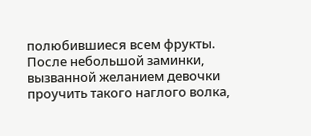полюбившиеся всем фрукты. После небольшой заминки, вызванной желанием девочки проучить такого наглого волка,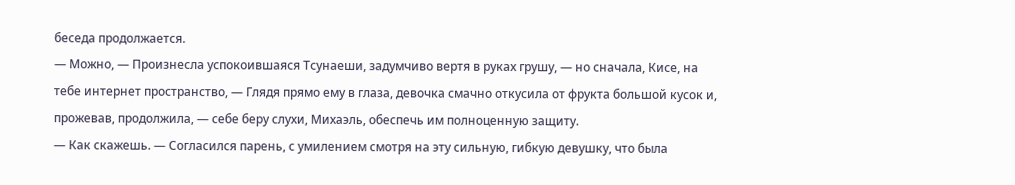беседа продолжается.
— Можно, — Произнесла успокоившаяся Тсунаеши, задумчиво вертя в руках грушу, — но сначала, Кисе, на тебе интернет пространство, — Глядя прямо ему в глаза, девочка смачно откусила от фрукта большой кусок и, прожевав, продолжила, — себе беру слухи, Михаэль, обеспечь им полноценную защиту.
— Как скажешь. — Согласился парень, с умилением смотря на эту сильную, гибкую девушку, что была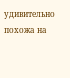удивительно похожа на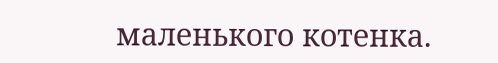маленького котенка.